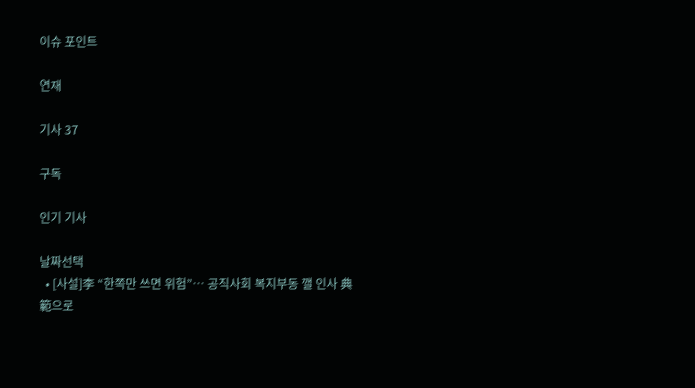이슈 포인트

연재

기사 37

구독

인기 기사

날짜선택
  • [사설]李 “한쪽만 쓰면 위험”… 공직사회 복지부동 깰 인사 典範으로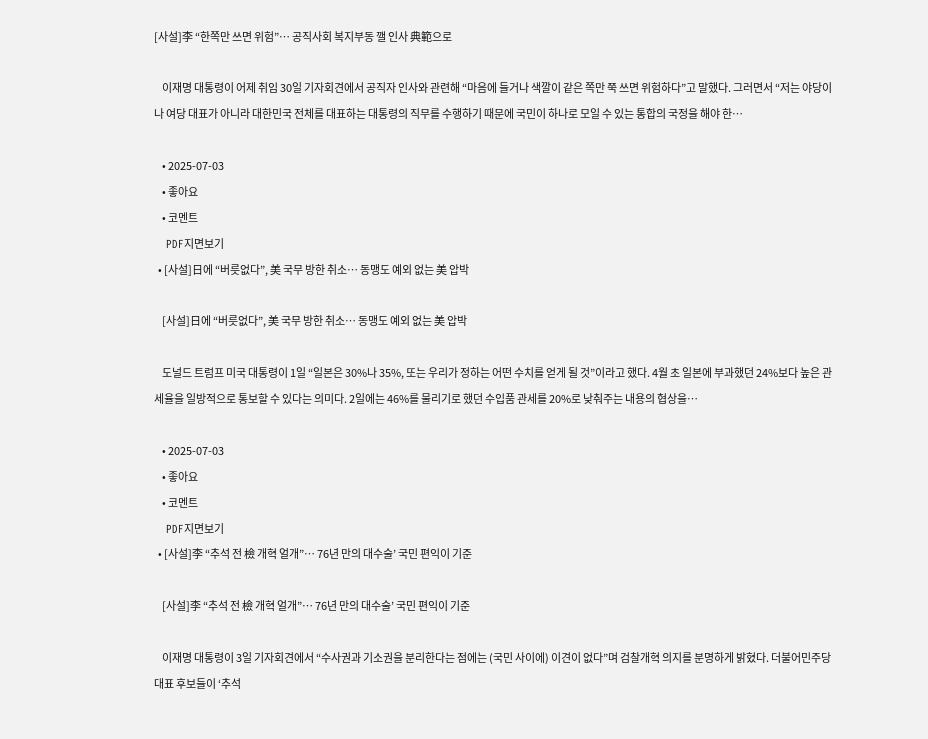[사설]李 “한쪽만 쓰면 위험”… 공직사회 복지부동 깰 인사 典範으로

    이재명 대통령이 어제 취임 30일 기자회견에서 공직자 인사와 관련해 “마음에 들거나 색깔이 같은 쪽만 쭉 쓰면 위험하다”고 말했다. 그러면서 “저는 야당이나 여당 대표가 아니라 대한민국 전체를 대표하는 대통령의 직무를 수행하기 때문에 국민이 하나로 모일 수 있는 통합의 국정을 해야 한…

    • 2025-07-03
    • 좋아요
    • 코멘트
    PDF지면보기
  • [사설]日에 “버릇없다”, 美 국무 방한 취소… 동맹도 예외 없는 美 압박

    [사설]日에 “버릇없다”, 美 국무 방한 취소… 동맹도 예외 없는 美 압박

    도널드 트럼프 미국 대통령이 1일 “일본은 30%나 35%, 또는 우리가 정하는 어떤 수치를 얻게 될 것”이라고 했다. 4월 초 일본에 부과했던 24%보다 높은 관세율을 일방적으로 통보할 수 있다는 의미다. 2일에는 46%를 물리기로 했던 수입품 관세를 20%로 낮춰주는 내용의 협상을…

    • 2025-07-03
    • 좋아요
    • 코멘트
    PDF지면보기
  • [사설]李 “추석 전 檢 개혁 얼개”… 76년 만의 대수술’ 국민 편익이 기준

    [사설]李 “추석 전 檢 개혁 얼개”… 76년 만의 대수술’ 국민 편익이 기준

    이재명 대통령이 3일 기자회견에서 “수사권과 기소권을 분리한다는 점에는 (국민 사이에) 이견이 없다”며 검찰개혁 의지를 분명하게 밝혔다. 더불어민주당 대표 후보들이 ‘추석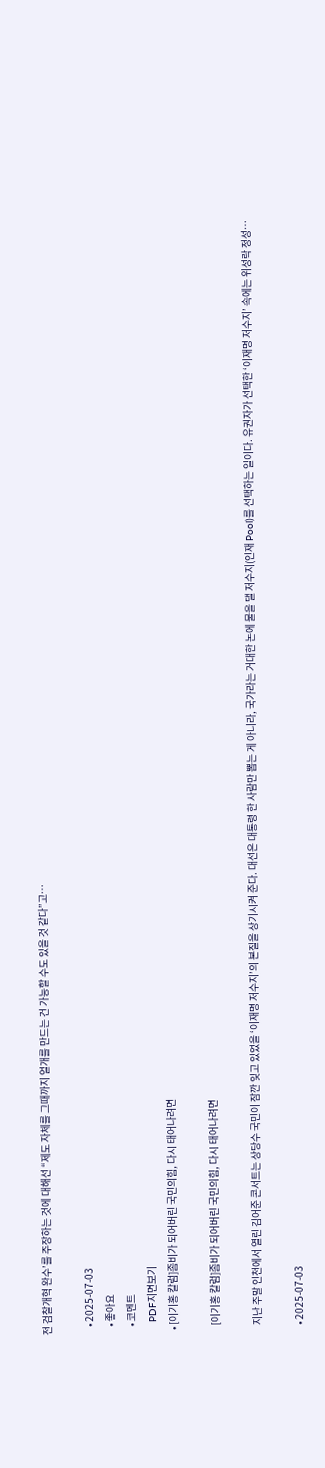전 검찰개혁 완수’를 주장하는 것에 대해선 “제도 자체를 그때까지 얼개를 만드는 건 가능할 수도 있을 것 같다”고…

    • 2025-07-03
    • 좋아요
    • 코멘트
    PDF지면보기
  • [이기홍 칼럼]좀비가 되어버린 국민의힘, 다시 태어나려면

    [이기홍 칼럼]좀비가 되어버린 국민의힘, 다시 태어나려면

    지난 주말 인천에서 열린 김어준 콘서트는 상당수 국민이 잠깐 잊고 있었을 ‘이재명 저수지’의 본질을 상기시켜 준다. 대선은 대통령 한 사람만 뽑는 게 아니라, 국가라는 거대한 논에 물을 댈 저수지(인재 Pool)를 선택하는 일이다. 유권자가 선택한 ‘이재명 저수지’ 속에는 위성락 정성…

    • 2025-07-03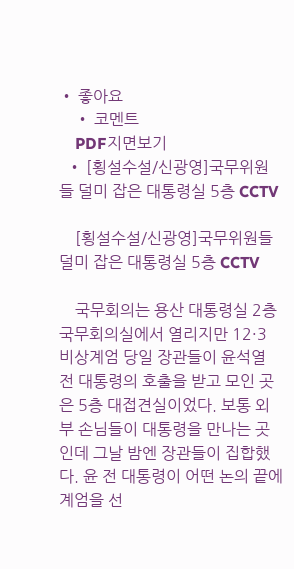• 좋아요
    • 코멘트
    PDF지면보기
  • [횡설수설/신광영]국무위원들 덜미 잡은 대통령실 5층 CCTV

    [횡설수설/신광영]국무위원들 덜미 잡은 대통령실 5층 CCTV

    국무회의는 용산 대통령실 2층 국무회의실에서 열리지만 12·3 비상계엄 당일 장관들이 윤석열 전 대통령의 호출을 받고 모인 곳은 5층 대접견실이었다. 보통 외부 손님들이 대통령을 만나는 곳인데 그날 밤엔 장관들이 집합했다. 윤 전 대통령이 어떤 논의 끝에 계엄을 선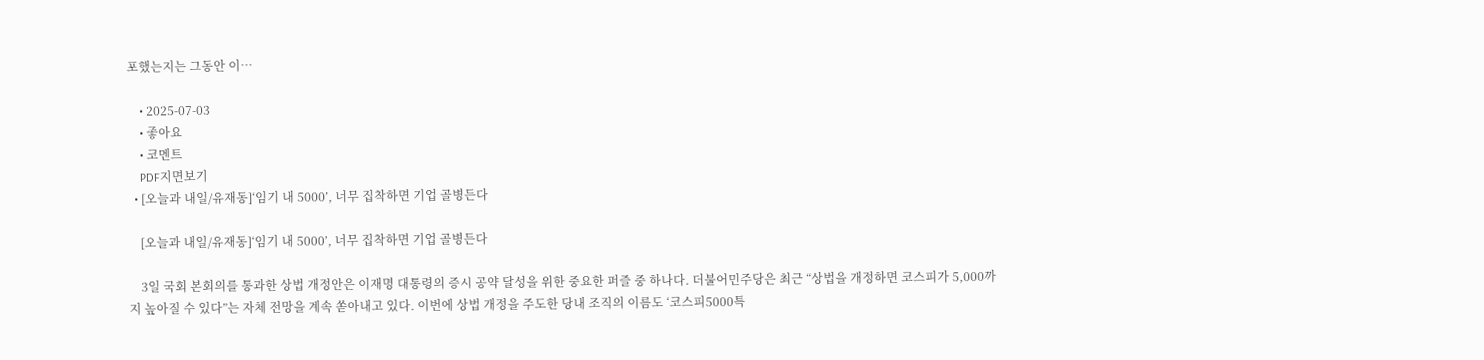포했는지는 그동안 이…

    • 2025-07-03
    • 좋아요
    • 코멘트
    PDF지면보기
  • [오늘과 내일/유재동]‘임기 내 5000’, 너무 집착하면 기업 골병든다

    [오늘과 내일/유재동]‘임기 내 5000’, 너무 집착하면 기업 골병든다

    3일 국회 본회의를 통과한 상법 개정안은 이재명 대통령의 증시 공약 달성을 위한 중요한 퍼즐 중 하나다. 더불어민주당은 최근 “상법을 개정하면 코스피가 5,000까지 높아질 수 있다”는 자체 전망을 계속 쏟아내고 있다. 이번에 상법 개정을 주도한 당내 조직의 이름도 ‘코스피5000특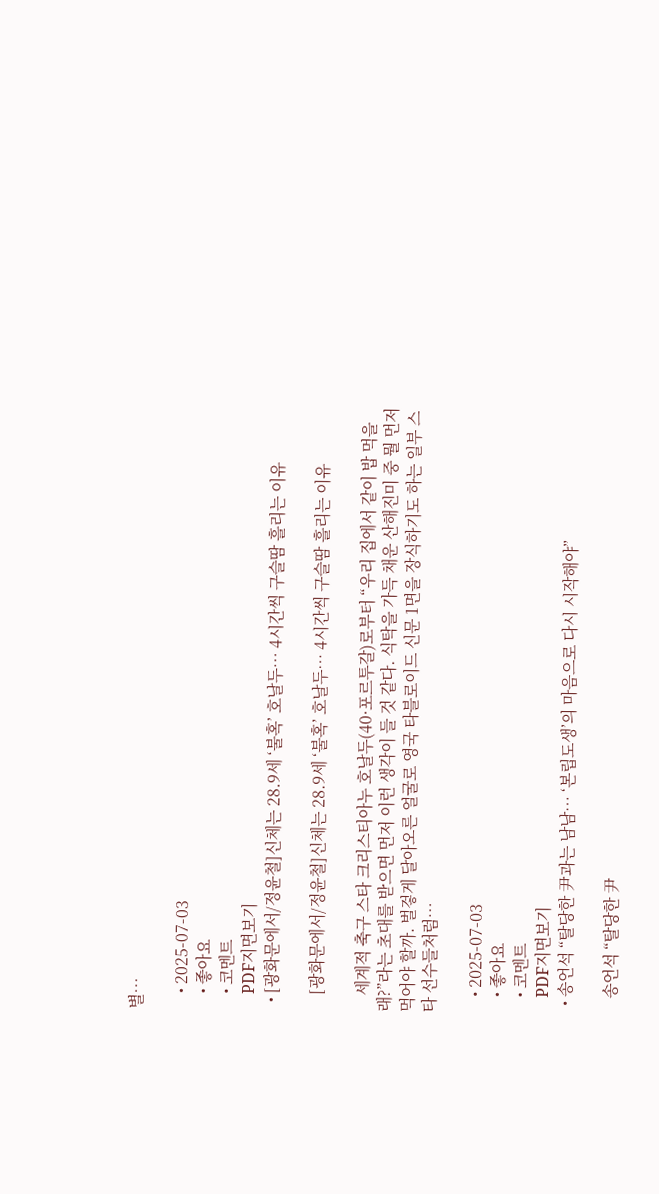별…

    • 2025-07-03
    • 좋아요
    • 코멘트
    PDF지면보기
  • [광화문에서/정윤철]신체는 28.9세 ‘불혹’ 호날두… 4시간씩 구슬땀 흘리는 이유

    [광화문에서/정윤철]신체는 28.9세 ‘불혹’ 호날두… 4시간씩 구슬땀 흘리는 이유

    세계적 축구 스타 크리스티아누 호날두(40·포르투갈)로부터 “우리 집에서 같이 밥 먹을래?”라는 초대를 받으면 먼저 이런 생각이 들 것 같다. 식탁을 가득 채운 산해진미 중 뭘 먼저 먹어야 할까. 벌겋게 달아오른 얼굴로 영국 타블로이드 신문 1면을 장식하기도 하는 일부 스타 선수들처럼…

    • 2025-07-03
    • 좋아요
    • 코멘트
    PDF지면보기
  • 송언석 “탈당한 尹과는 남남… ‘본립도생’의 마음으로 다시 시작해야”

    송언석 “탈당한 尹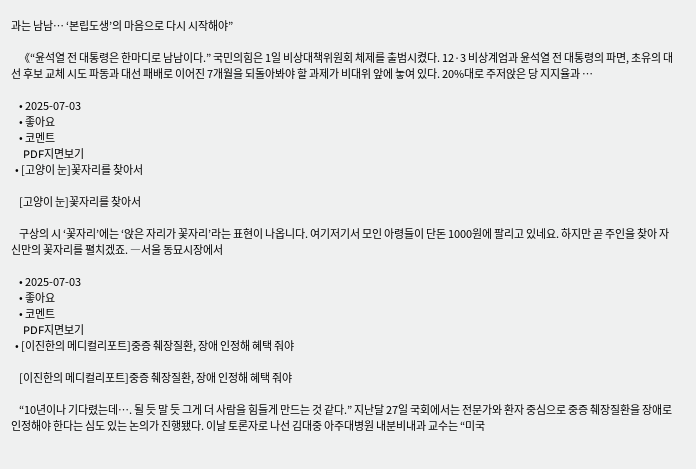과는 남남… ‘본립도생’의 마음으로 다시 시작해야”

    《“윤석열 전 대통령은 한마디로 남남이다.” 국민의힘은 1일 비상대책위원회 체제를 출범시켰다. 12·3 비상계엄과 윤석열 전 대통령의 파면, 초유의 대선 후보 교체 시도 파동과 대선 패배로 이어진 7개월을 되돌아봐야 할 과제가 비대위 앞에 놓여 있다. 20%대로 주저앉은 당 지지율과 …

    • 2025-07-03
    • 좋아요
    • 코멘트
    PDF지면보기
  • [고양이 눈]꽃자리를 찾아서

    [고양이 눈]꽃자리를 찾아서

    구상의 시 ‘꽃자리’에는 ‘앉은 자리가 꽃자리’라는 표현이 나옵니다. 여기저기서 모인 아령들이 단돈 1000원에 팔리고 있네요. 하지만 곧 주인을 찾아 자신만의 꽃자리를 펼치겠죠. ―서울 동묘시장에서

    • 2025-07-03
    • 좋아요
    • 코멘트
    PDF지면보기
  • [이진한의 메디컬리포트]중증 췌장질환, 장애 인정해 혜택 줘야

    [이진한의 메디컬리포트]중증 췌장질환, 장애 인정해 혜택 줘야

    “10년이나 기다렸는데…. 될 듯 말 듯 그게 더 사람을 힘들게 만드는 것 같다.” 지난달 27일 국회에서는 전문가와 환자 중심으로 중증 췌장질환을 장애로 인정해야 한다는 심도 있는 논의가 진행됐다. 이날 토론자로 나선 김대중 아주대병원 내분비내과 교수는 “미국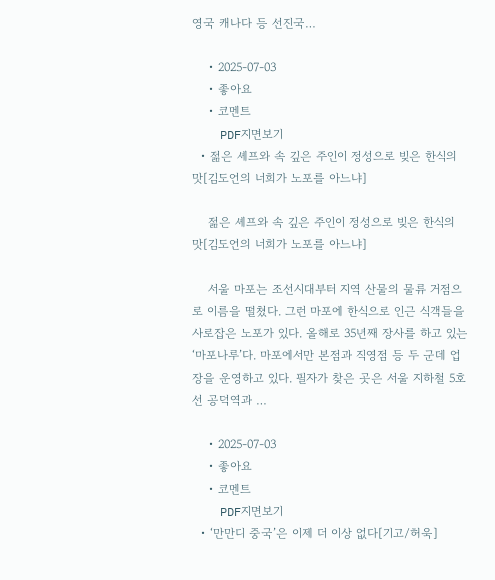영국 캐나다 등 선진국…

    • 2025-07-03
    • 좋아요
    • 코멘트
    PDF지면보기
  • 젊은 셰프와 속 깊은 주인이 정성으로 빚은 한식의 맛[김도언의 너희가 노포를 아느냐]

    젊은 셰프와 속 깊은 주인이 정성으로 빚은 한식의 맛[김도언의 너희가 노포를 아느냐]

    서울 마포는 조선시대부터 지역 산물의 물류 거점으로 이름을 떨쳤다. 그런 마포에 한식으로 인근 식객들을 사로잡은 노포가 있다. 올해로 35년째 장사를 하고 있는 ‘마포나루’다. 마포에서만 본점과 직영점 등 두 군데 업장을 운영하고 있다. 필자가 찾은 곳은 서울 지하철 5호선 공덕역과 …

    • 2025-07-03
    • 좋아요
    • 코멘트
    PDF지면보기
  • ‘만만디 중국’은 이제 더 이상 없다[기고/허욱]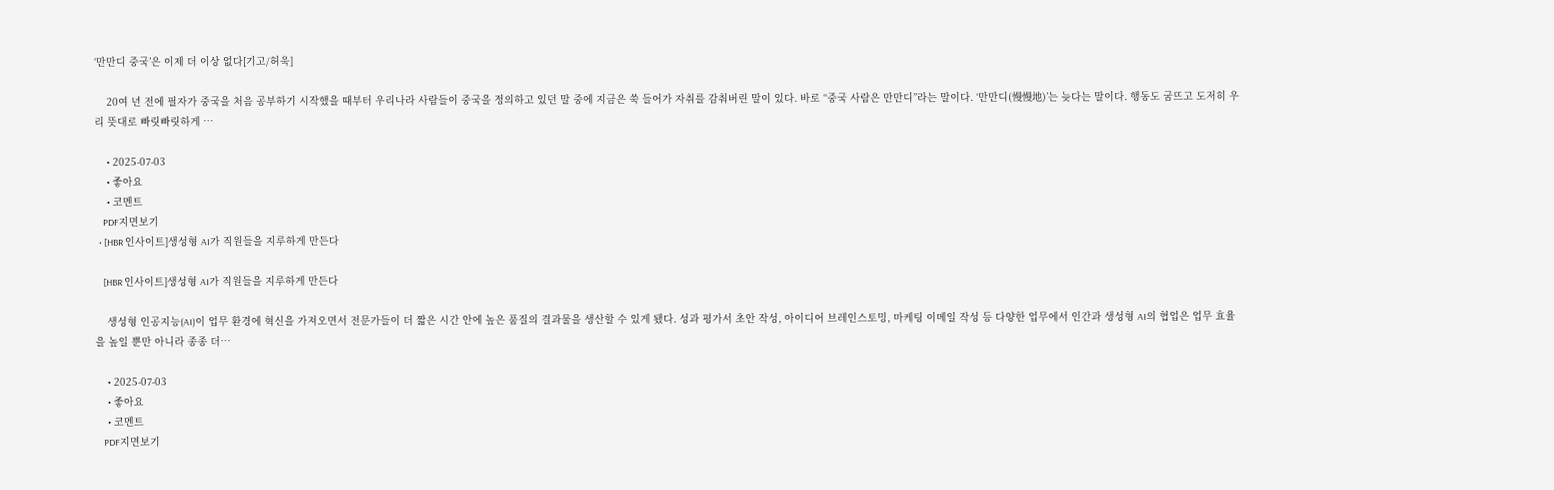‘만만디 중국’은 이제 더 이상 없다[기고/허욱]

    20여 년 전에 필자가 중국을 처음 공부하기 시작했을 때부터 우리나라 사람들이 중국을 정의하고 있던 말 중에 지금은 쑥 들어가 자취를 감춰버린 말이 있다. 바로 “중국 사람은 만만디”라는 말이다. ‘만만디(慢慢地)’는 늦다는 말이다. 행동도 굼뜨고 도저히 우리 뜻대로 빠릿빠릿하게 …

    • 2025-07-03
    • 좋아요
    • 코멘트
    PDF지면보기
  • [HBR 인사이트]생성형 AI가 직원들을 지루하게 만든다

    [HBR 인사이트]생성형 AI가 직원들을 지루하게 만든다

    생성형 인공지능(AI)이 업무 환경에 혁신을 가져오면서 전문가들이 더 짧은 시간 안에 높은 품질의 결과물을 생산할 수 있게 됐다. 성과 평가서 초안 작성, 아이디어 브레인스토밍, 마케팅 이메일 작성 등 다양한 업무에서 인간과 생성형 AI의 협업은 업무 효율을 높일 뿐만 아니라 종종 더…

    • 2025-07-03
    • 좋아요
    • 코멘트
    PDF지면보기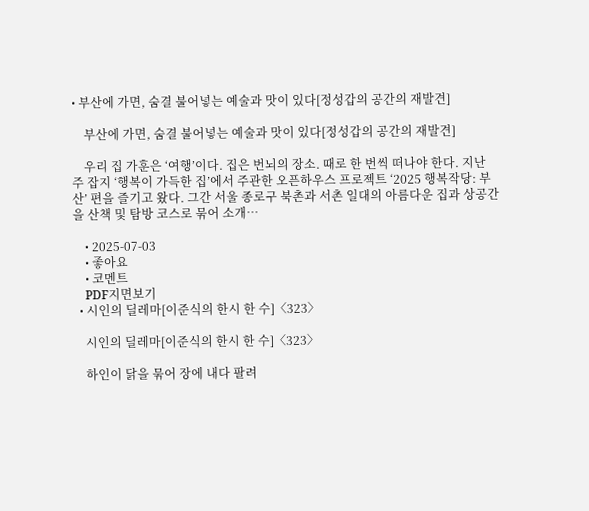• 부산에 가면, 숨결 불어넣는 예술과 맛이 있다[정성갑의 공간의 재발견]

    부산에 가면, 숨결 불어넣는 예술과 맛이 있다[정성갑의 공간의 재발견]

    우리 집 가훈은 ‘여행’이다. 집은 번뇌의 장소. 때로 한 번씩 떠나야 한다. 지난 주 잡지 ‘행복이 가득한 집’에서 주관한 오픈하우스 프로젝트 ‘2025 행복작당: 부산’ 편을 즐기고 왔다. 그간 서울 종로구 북촌과 서촌 일대의 아름다운 집과 상공간을 산책 및 탐방 코스로 묶어 소개…

    • 2025-07-03
    • 좋아요
    • 코멘트
    PDF지면보기
  • 시인의 딜레마[이준식의 한시 한 수]〈323〉

    시인의 딜레마[이준식의 한시 한 수]〈323〉

    하인이 닭을 묶어 장에 내다 팔려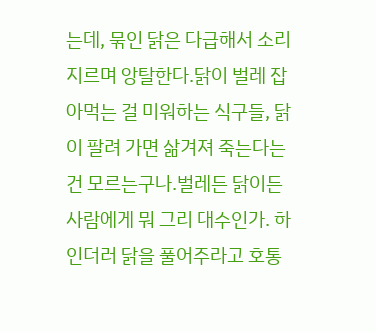는데, 묶인 닭은 다급해서 소리 지르며 앙탈한다.닭이 벌레 잡아먹는 걸 미워하는 식구들, 닭이 팔려 가면 삶겨져 죽는다는 건 모르는구나.벌레든 닭이든 사람에게 뭐 그리 대수인가. 하인더러 닭을 풀어주라고 호통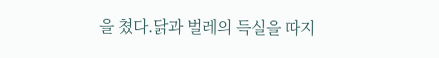을 쳤다.닭과 벌레의 득실을 따지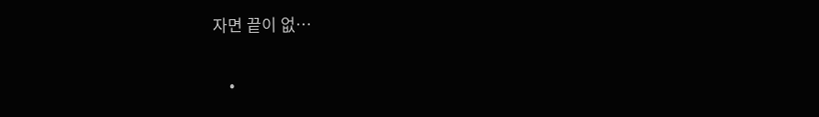자면 끝이 없…

    •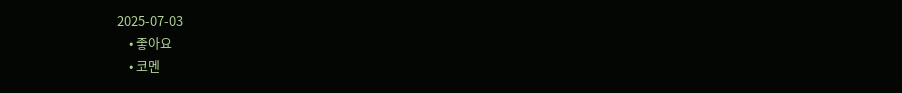2025-07-03
    • 좋아요
    • 코멘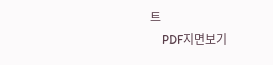트
    PDF지면보기